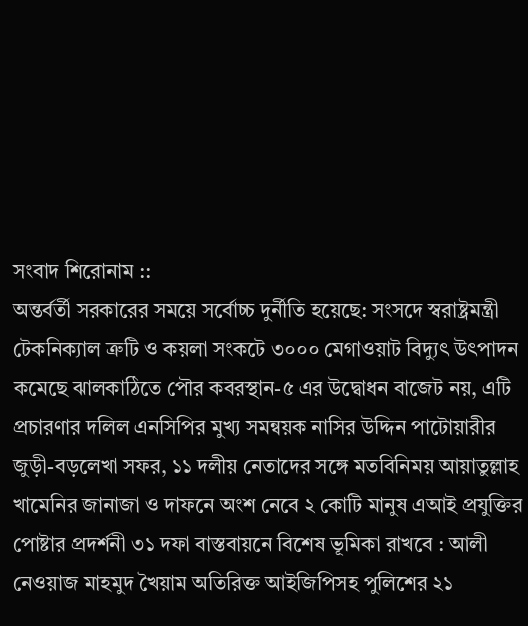সংবাদ শিরোনাম ::
অন্তর্বর্তী সরকারের সময়ে সর্বোচ্চ দুর্নীতি হয়েছে: সংসদে স্বরাষ্ট্রমন্ত্রী টেকনিক্যাল ত্রুটি ও কয়লা সংকটে ৩০০০ মেগাওয়াট বিদ্যুৎ উৎপাদন কমেছে ঝালকাঠিতে পৌর কবরস্থান-৫ এর উদ্বোধন বাজেট নয়, এটি প্রচারণার দলিল এনসিপির মুখ্য সমন্বয়ক নাসির উদ্দিন পাটোয়ারীর জুড়ী-বড়লেখা সফর, ১১ দলীয় নেতাদের সঙ্গে মতবিনিময় আয়াতুল্লাহ খামেনির জানাজা ও দাফনে অংশ নেবে ২ কোটি মানুষ এআই প্রযুক্তির পোষ্টার প্রদর্শনী ৩১ দফা বাস্তবায়নে বিশেষ ভূমিকা রাখবে : আলী নেওয়াজ মাহমুদ খৈয়াম অতিরিক্ত আইজিপিসহ পুলিশের ২১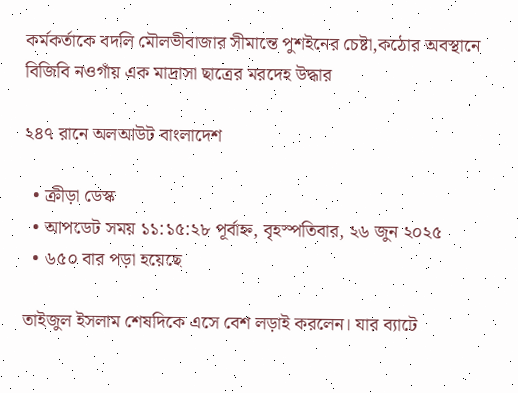কর্মকর্তাকে বদলি মৌলভীবাজার সীমান্তে পুশইনের চেষ্টা,কঠোর অবস্থানে বিজিবি নওগাঁয় এক মাদ্রাসা ছাত্রের মরদেহ উদ্ধার

২৪৭ রানে অলআউট বাংলাদেশ

  • ক্রীড়া ডেস্ক
  • আপডেট সময় ১১:১৫:২৮ পূর্বাহ্ন, বৃহস্পতিবার, ২৬ জুন ২০২৫
  • ৬৫০ বার পড়া হয়েছে

তাইজুল ইসলাম শেষদিকে এসে বেশ লড়াই করলেন। যার ব্যাটে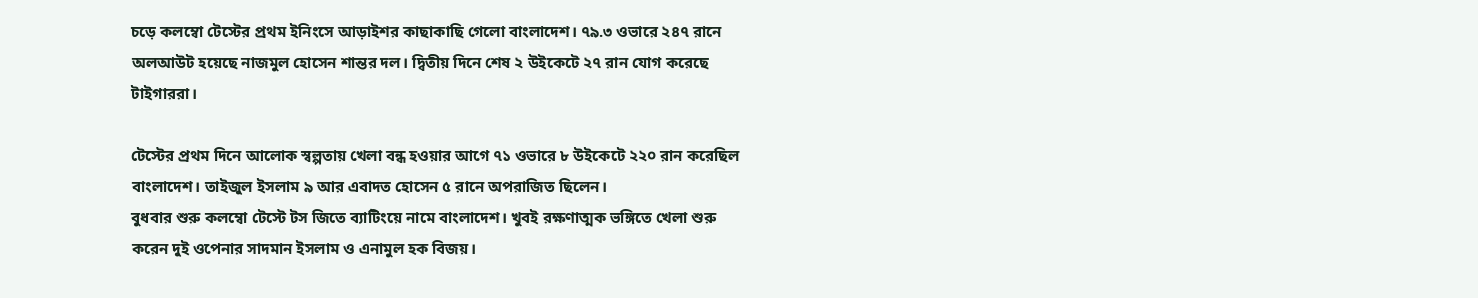চড়ে কলম্বো টেস্টের প্রথম ইনিংসে আড়াইশর কাছাকাছি গেলো বাংলাদেশ। ৭৯.৩ ওভারে ২৪৭ রানে অলআউট হয়েছে নাজমুল হোসেন শান্তর দল। দ্বিতীয় দিনে শেষ ২ উইকেটে ২৭ রান যোগ করেছে টাইগাররা।

টেস্টের প্রথম দিনে আলোক স্বল্পতায় খেলা বন্ধ হওয়ার আগে ৭১ ওভারে ৮ উইকেটে ২২০ রান করেছিল বাংলাদেশ। তাইজুল ইসলাম ৯ আর এবাদত হোসেন ৫ রানে অপরাজিত ছিলেন।
বুধবার শুরু কলম্বো টেস্টে টস জিতে ব্যাটিংয়ে নামে বাংলাদেশ। খুবই রক্ষণাত্মক ভঙ্গিতে খেলা শুরু করেন দুই ওপেনার সাদমান ইসলাম ও এনামুল হক বিজয়।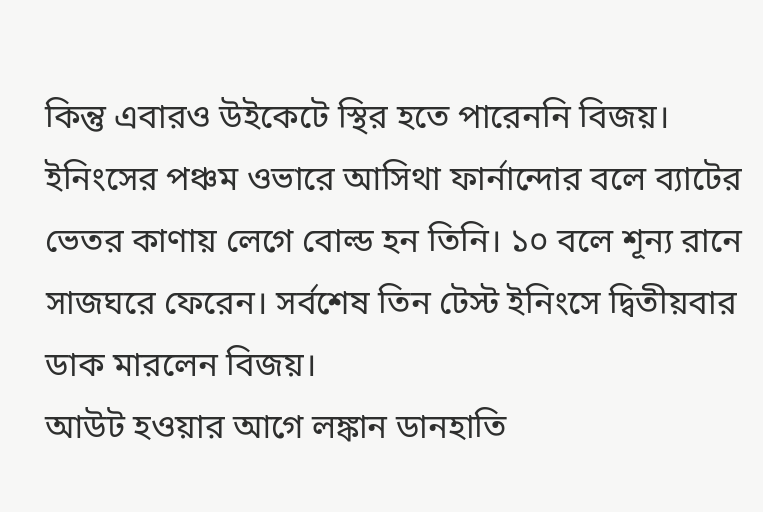কিন্তু এবারও উইকেটে স্থির হতে পারেননি বিজয়। ইনিংসের পঞ্চম ওভারে আসিথা ফার্নান্দোর বলে ব্যাটের ভেতর কাণায় লেগে বোল্ড হন তিনি। ১০ বলে শূন্য রানে সাজঘরে ফেরেন। সর্বশেষ তিন টেস্ট ইনিংসে দ্বিতীয়বার ডাক মারলেন বিজয়।
আউট হওয়ার আগে লঙ্কান ডানহাতি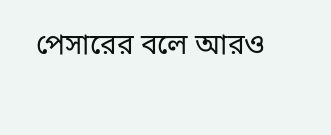পেসারের বলে আরও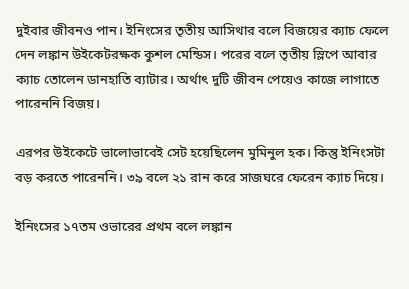দুইবার জীবনও পান। ইনিংসের তৃতীয় আসিথার বলে বিজয়ের ক্যাচ ফেলে দেন লঙ্কান উইকেটরক্ষক কুশল মেন্ডিস। পরের বলে তৃতীয় স্লিপে আবার ক্যাচ তোলেন ডানহাতি ব্যাটার। অর্থাৎ দুটি জীবন পেয়েও কাজে লাগাতে পারেননি বিজয়।

এরপর উইকেটে ভালোভাবেই সেট হয়েছিলেন মুমিনুল হক। কিন্তু ইনিংসটা বড় করতে পারেননি। ৩৯ বলে ২১ রান করে সাজঘরে ফেরেন ক্যাচ দিয়ে।

ইনিংসের ১৭তম ওভারের প্রথম বলে লঙ্কান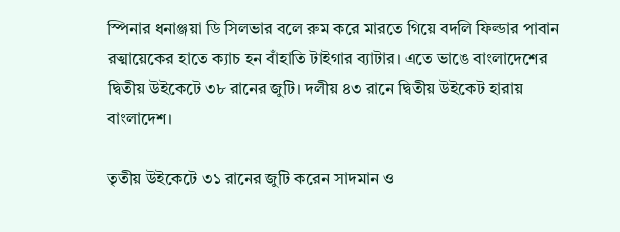স্পিনার ধনাঞ্জয়া ডি সিলভার বলে রুম করে মারতে গিয়ে বদলি ফিল্ডার পাবান রত্মায়েকের হাতে ক্যাচ হন বাঁহাতি টাইগার ব্যাটার। এতে ভাঙে বাংলাদেশের দ্বিতীয় উইকেটে ৩৮ রানের জুটি। দলীয় ৪৩ রানে দ্বিতীয় উইকেট হারায় বাংলাদেশ।

তৃতীয় উইকেটে ৩১ রানের জুটি করেন সাদমান ও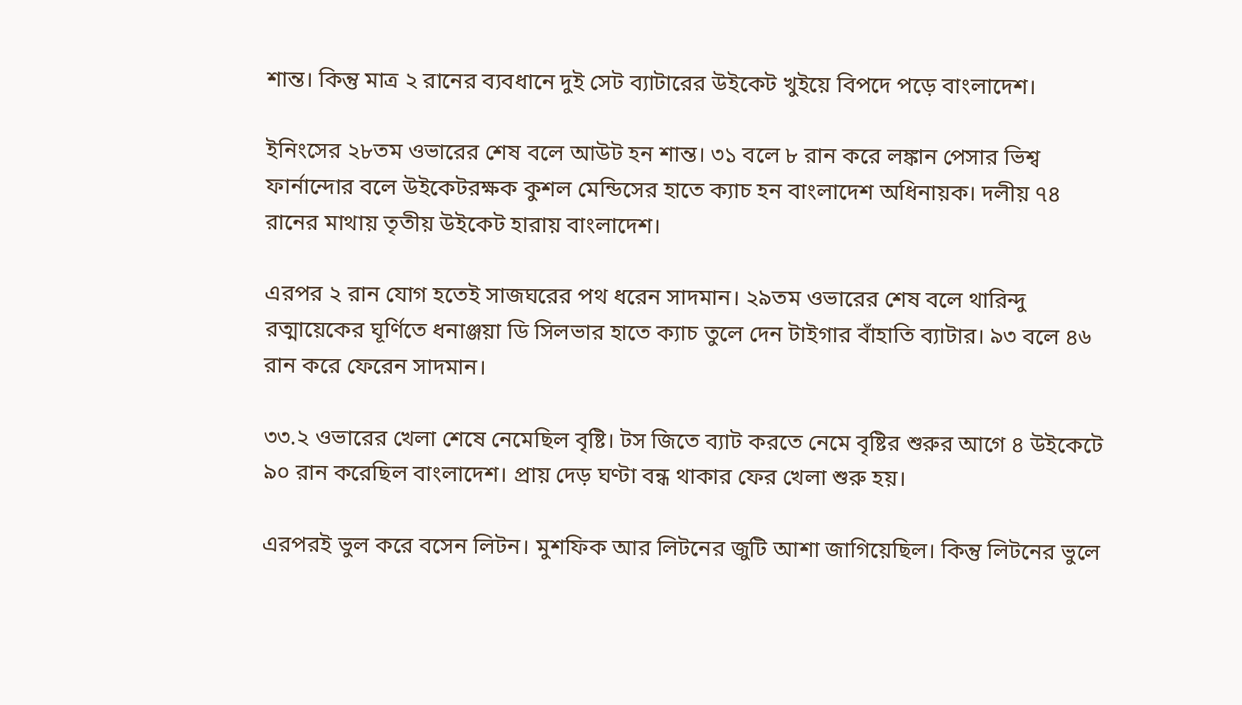শান্ত। কিন্তু মাত্র ২ রানের ব্যবধানে দুই সেট ব্যাটারের উইকেট খুইয়ে বিপদে পড়ে বাংলাদেশ।

ইনিংসের ২৮তম ওভারের শেষ বলে আউট হন শান্ত। ৩১ বলে ৮ রান করে লঙ্কান পেসার ভিশ্ব ফার্নান্দোর বলে উইকেটরক্ষক কুশল মেন্ডিসের হাতে ক্যাচ হন বাংলাদেশ অধিনায়ক। দলীয় ৭৪ রানের মাথায় তৃতীয় উইকেট হারায় বাংলাদেশ।

এরপর ২ রান যোগ হতেই সাজঘরের পথ ধরেন সাদমান। ২৯তম ওভারের শেষ বলে থারিন্দু রত্মায়েকের ঘূর্ণিতে ধনাঞ্জয়া ডি সিলভার হাতে ক্যাচ তুলে দেন টাইগার বাঁহাতি ব্যাটার। ৯৩ বলে ৪৬ রান করে ফেরেন সাদমান।

৩৩.২ ওভারের খেলা শেষে নেমেছিল বৃষ্টি। টস জিতে ব্যাট করতে নেমে বৃষ্টির শুরুর আগে ৪ উইকেটে ৯০ রান করেছিল বাংলাদেশ। প্রায় দেড় ঘণ্টা বন্ধ থাকার ফের খেলা শুরু হয়।

এরপরই ভুল করে বসেন লিটন। মুশফিক আর লিটনের জুটি আশা জাগিয়েছিল। কিন্তু লিটনের ভুলে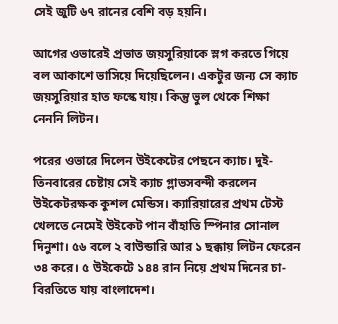সেই জুটি ৬৭ রানের বেশি বড় হয়নি।

আগের ওভারেই প্রভাত জয়সুরিয়াকে স্লগ করতে গিয়ে বল আকাশে ভাসিয়ে দিয়েছিলেন। একটুর জন্য সে ক্যাচ জয়সুরিয়ার হাত ফস্কে যায়। কিন্তু ভুল থেকে শিক্ষা নেননি লিটন।

পরের ওভারে দিলেন উইকেটের পেছনে ক্যাচ। দুই-তিনবারের চেষ্টায় সেই ক্যাচ গ্লাভসবন্দী করলেন উইকেটরক্ষক কুশল মেন্ডিস। ক্যারিয়ারের প্রথম টেস্ট খেলতে নেমেই উইকেট পান বাঁহাতি স্পিনার সোনাল দিনুশা। ৫৬ বলে ২ বাউন্ডারি আর ১ ছক্কায় লিটন ফেরেন ৩৪ করে। ৫ উইকেটে ১৪৪ রান নিয়ে প্রথম দিনের চা-বিরতিতে যায় বাংলাদেশ।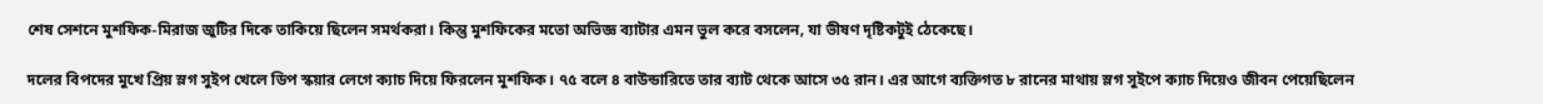শেষ সেশনে মুশফিক-মিরাজ জুটির দিকে তাকিয়ে ছিলেন সমর্থকরা। কিন্তু মুশফিকের মতো অভিজ্ঞ ব্যাটার এমন ভুল করে বসলেন, যা ভীষণ দৃষ্টিকটুই ঠেকেছে।

দলের বিপদের মুখে প্রিয় স্লগ সুইপ খেলে ডিপ স্কয়ার লেগে ক্যাচ দিয়ে ফিরলেন মুশফিক। ৭৫ বলে ৪ বাউন্ডারিতে তার ব্যাট থেকে আসে ৩৫ রান। এর আগে ব্যক্তিগত ৮ রানের মাথায় স্লগ সুইপে ক্যাচ দিয়েও জীবন পেয়েছিলেন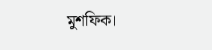মুশফিক।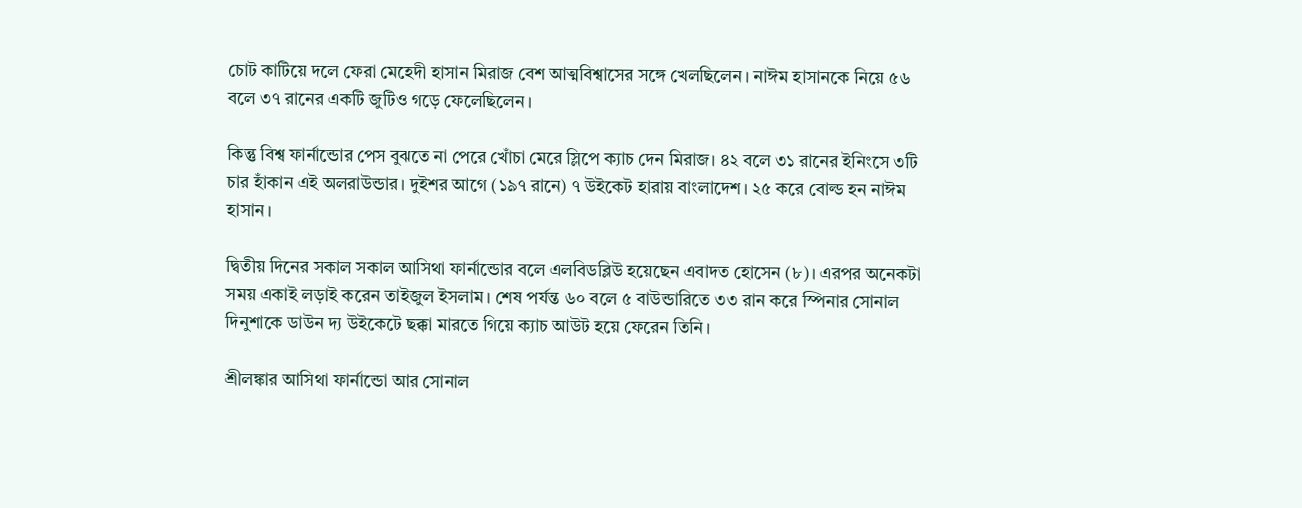চোট কাটিয়ে দলে ফেরা মেহেদী হাসান মিরাজ বেশ আত্মবিশ্বাসের সঙ্গে খেলছিলেন। নাঈম হাসানকে নিয়ে ৫৬ বলে ৩৭ রানের একটি জুটিও গড়ে ফেলেছিলেন।

কিন্তু বিশ্ব ফার্নান্ডোর পেস বুঝতে না পেরে খোঁচা মেরে স্লিপে ক্যাচ দেন মিরাজ। ৪২ বলে ৩১ রানের ইনিংসে ৩টি চার হাঁকান এই অলরাউন্ডার। দুইশর আগে (১৯৭ রানে) ৭ উইকেট হারায় বাংলাদেশ। ২৫ করে বোল্ড হন নাঈম হাসান।

দ্বিতীয় দিনের সকাল সকাল আসিথা ফার্নান্ডোর বলে এলবিডব্লিউ হয়েছেন এবাদত হোসেন (৮)। এরপর অনেকটা সময় একাই লড়াই করেন তাইজুল ইসলাম। শেষ পর্যন্ত ৬০ বলে ৫ বাউন্ডারিতে ৩৩ রান করে স্পিনার সোনাল দিনুশাকে ডাউন দ্য উইকেটে ছক্কা মারতে গিয়ে ক্যাচ আউট হয়ে ফেরেন তিনি।

শ্রীলঙ্কার আসিথা ফার্নান্ডো আর সোনাল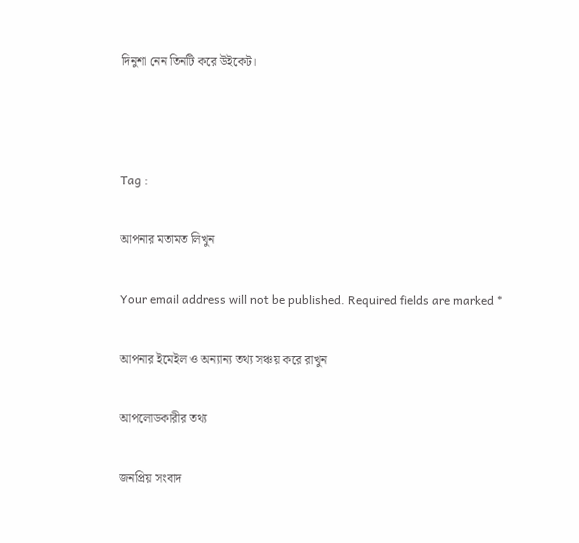দিনুশা নেন তিনটি করে উইকেট।



Tag :

আপনার মতামত লিখুন

Your email address will not be published. Required fields are marked *

আপনার ইমেইল ও অন্যান্য তথ্য সঞ্চয় করে রাখুন

আপলোডকারীর তথ্য

জনপ্রিয় সংবাদ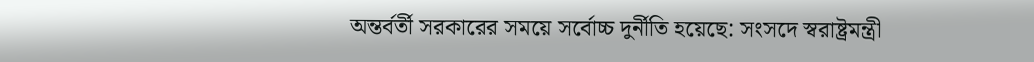অন্তর্বর্তী সরকারের সময়ে সর্বোচ্চ দুর্নীতি হয়েছে: সংসদে স্বরাষ্ট্রমন্ত্রী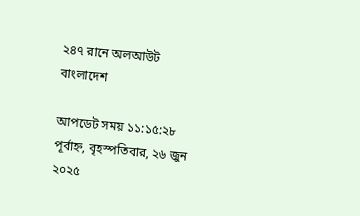২৪৭ রানে অলআউট বাংলাদেশ

আপডেট সময় ১১:১৫:২৮ পূর্বাহ্ন, বৃহস্পতিবার, ২৬ জুন ২০২৫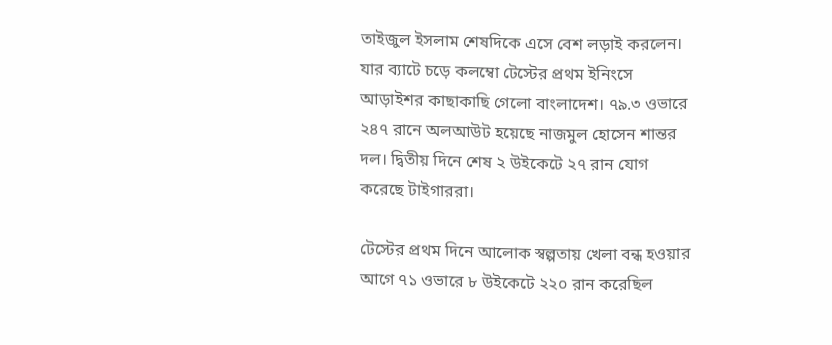তাইজুল ইসলাম শেষদিকে এসে বেশ লড়াই করলেন। যার ব্যাটে চড়ে কলম্বো টেস্টের প্রথম ইনিংসে আড়াইশর কাছাকাছি গেলো বাংলাদেশ। ৭৯.৩ ওভারে ২৪৭ রানে অলআউট হয়েছে নাজমুল হোসেন শান্তর দল। দ্বিতীয় দিনে শেষ ২ উইকেটে ২৭ রান যোগ করেছে টাইগাররা।

টেস্টের প্রথম দিনে আলোক স্বল্পতায় খেলা বন্ধ হওয়ার আগে ৭১ ওভারে ৮ উইকেটে ২২০ রান করেছিল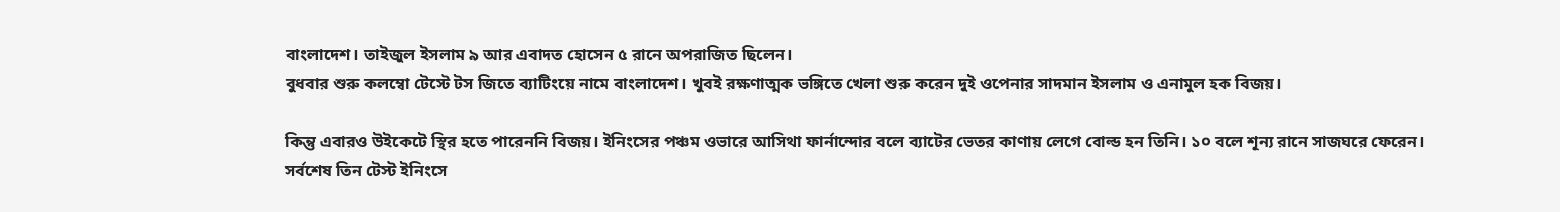বাংলাদেশ। তাইজুল ইসলাম ৯ আর এবাদত হোসেন ৫ রানে অপরাজিত ছিলেন।
বুধবার শুরু কলম্বো টেস্টে টস জিতে ব্যাটিংয়ে নামে বাংলাদেশ। খুবই রক্ষণাত্মক ভঙ্গিতে খেলা শুরু করেন দুই ওপেনার সাদমান ইসলাম ও এনামুল হক বিজয়।

কিন্তু এবারও উইকেটে স্থির হতে পারেননি বিজয়। ইনিংসের পঞ্চম ওভারে আসিথা ফার্নান্দোর বলে ব্যাটের ভেতর কাণায় লেগে বোল্ড হন তিনি। ১০ বলে শূন্য রানে সাজঘরে ফেরেন। সর্বশেষ তিন টেস্ট ইনিংসে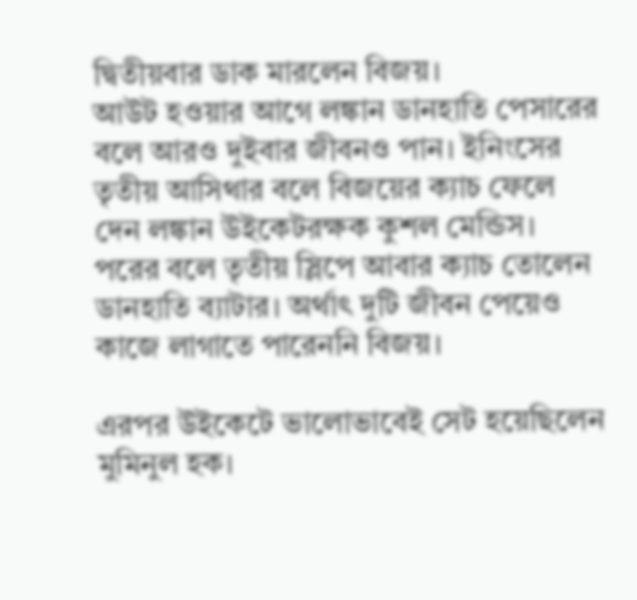দ্বিতীয়বার ডাক মারলেন বিজয়।
আউট হওয়ার আগে লঙ্কান ডানহাতি পেসারের বলে আরও দুইবার জীবনও পান। ইনিংসের তৃতীয় আসিথার বলে বিজয়ের ক্যাচ ফেলে দেন লঙ্কান উইকেটরক্ষক কুশল মেন্ডিস। পরের বলে তৃতীয় স্লিপে আবার ক্যাচ তোলেন ডানহাতি ব্যাটার। অর্থাৎ দুটি জীবন পেয়েও কাজে লাগাতে পারেননি বিজয়।

এরপর উইকেটে ভালোভাবেই সেট হয়েছিলেন মুমিনুল হক।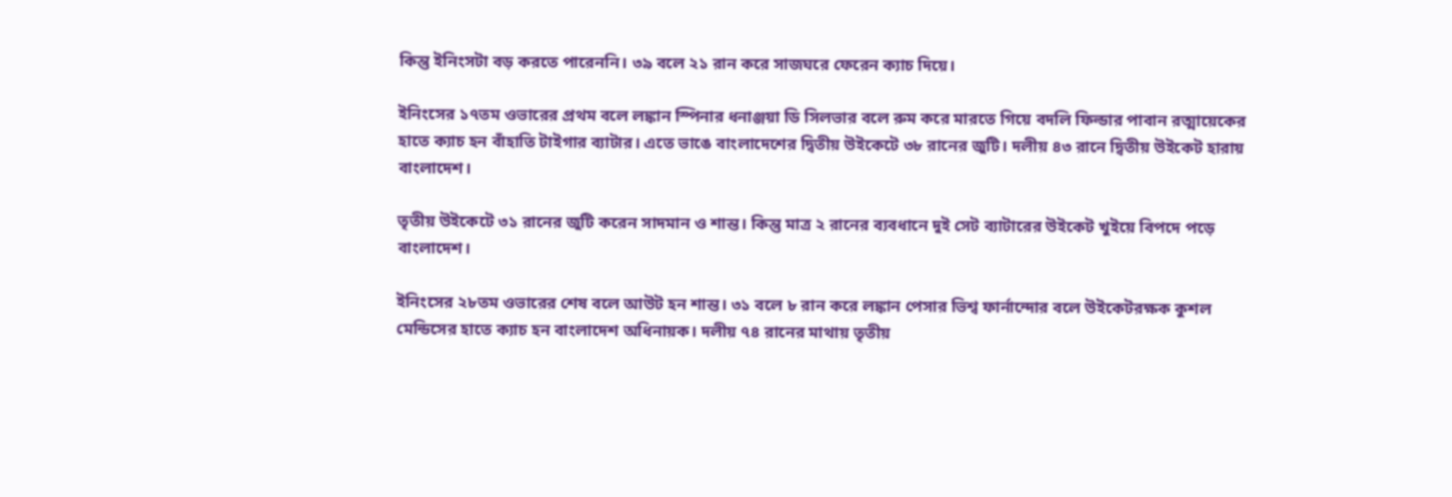কিন্তু ইনিংসটা বড় করতে পারেননি। ৩৯ বলে ২১ রান করে সাজঘরে ফেরেন ক্যাচ দিয়ে।

ইনিংসের ১৭তম ওভারের প্রথম বলে লঙ্কান স্পিনার ধনাঞ্জয়া ডি সিলভার বলে রুম করে মারতে গিয়ে বদলি ফিল্ডার পাবান রত্মায়েকের হাতে ক্যাচ হন বাঁহাতি টাইগার ব্যাটার। এতে ভাঙে বাংলাদেশের দ্বিতীয় উইকেটে ৩৮ রানের জুটি। দলীয় ৪৩ রানে দ্বিতীয় উইকেট হারায় বাংলাদেশ।

তৃতীয় উইকেটে ৩১ রানের জুটি করেন সাদমান ও শান্ত। কিন্তু মাত্র ২ রানের ব্যবধানে দুই সেট ব্যাটারের উইকেট খুইয়ে বিপদে পড়ে বাংলাদেশ।

ইনিংসের ২৮তম ওভারের শেষ বলে আউট হন শান্ত। ৩১ বলে ৮ রান করে লঙ্কান পেসার ভিশ্ব ফার্নান্দোর বলে উইকেটরক্ষক কুশল মেন্ডিসের হাতে ক্যাচ হন বাংলাদেশ অধিনায়ক। দলীয় ৭৪ রানের মাথায় তৃতীয়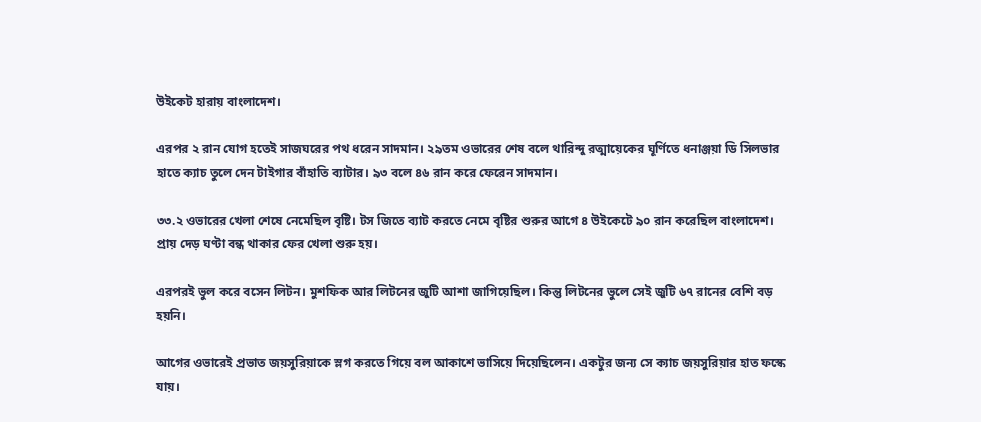উইকেট হারায় বাংলাদেশ।

এরপর ২ রান যোগ হতেই সাজঘরের পথ ধরেন সাদমান। ২৯তম ওভারের শেষ বলে থারিন্দু রত্মায়েকের ঘূর্ণিতে ধনাঞ্জয়া ডি সিলভার হাতে ক্যাচ তুলে দেন টাইগার বাঁহাতি ব্যাটার। ৯৩ বলে ৪৬ রান করে ফেরেন সাদমান।

৩৩.২ ওভারের খেলা শেষে নেমেছিল বৃষ্টি। টস জিতে ব্যাট করতে নেমে বৃষ্টির শুরুর আগে ৪ উইকেটে ৯০ রান করেছিল বাংলাদেশ। প্রায় দেড় ঘণ্টা বন্ধ থাকার ফের খেলা শুরু হয়।

এরপরই ভুল করে বসেন লিটন। মুশফিক আর লিটনের জুটি আশা জাগিয়েছিল। কিন্তু লিটনের ভুলে সেই জুটি ৬৭ রানের বেশি বড় হয়নি।

আগের ওভারেই প্রভাত জয়সুরিয়াকে স্লগ করতে গিয়ে বল আকাশে ভাসিয়ে দিয়েছিলেন। একটুর জন্য সে ক্যাচ জয়সুরিয়ার হাত ফস্কে যায়।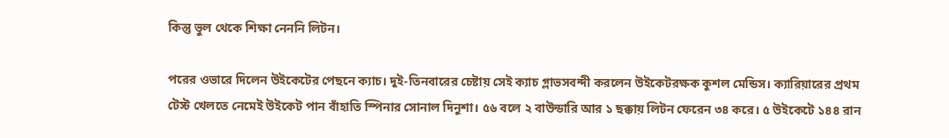কিন্তু ভুল থেকে শিক্ষা নেননি লিটন।

পরের ওভারে দিলেন উইকেটের পেছনে ক্যাচ। দুই-তিনবারের চেষ্টায় সেই ক্যাচ গ্লাভসবন্দী করলেন উইকেটরক্ষক কুশল মেন্ডিস। ক্যারিয়ারের প্রথম টেস্ট খেলতে নেমেই উইকেট পান বাঁহাতি স্পিনার সোনাল দিনুশা। ৫৬ বলে ২ বাউন্ডারি আর ১ ছক্কায় লিটন ফেরেন ৩৪ করে। ৫ উইকেটে ১৪৪ রান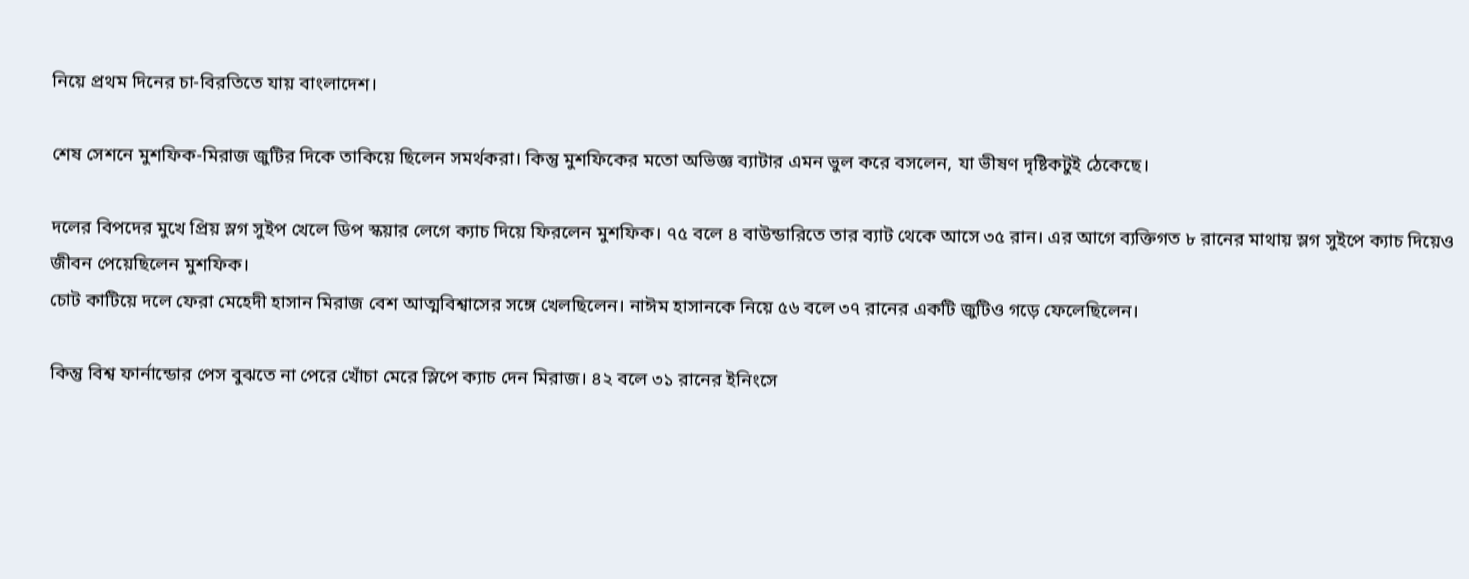নিয়ে প্রথম দিনের চা-বিরতিতে যায় বাংলাদেশ।

শেষ সেশনে মুশফিক-মিরাজ জুটির দিকে তাকিয়ে ছিলেন সমর্থকরা। কিন্তু মুশফিকের মতো অভিজ্ঞ ব্যাটার এমন ভুল করে বসলেন, যা ভীষণ দৃষ্টিকটুই ঠেকেছে।

দলের বিপদের মুখে প্রিয় স্লগ সুইপ খেলে ডিপ স্কয়ার লেগে ক্যাচ দিয়ে ফিরলেন মুশফিক। ৭৫ বলে ৪ বাউন্ডারিতে তার ব্যাট থেকে আসে ৩৫ রান। এর আগে ব্যক্তিগত ৮ রানের মাথায় স্লগ সুইপে ক্যাচ দিয়েও জীবন পেয়েছিলেন মুশফিক।
চোট কাটিয়ে দলে ফেরা মেহেদী হাসান মিরাজ বেশ আত্মবিশ্বাসের সঙ্গে খেলছিলেন। নাঈম হাসানকে নিয়ে ৫৬ বলে ৩৭ রানের একটি জুটিও গড়ে ফেলেছিলেন।

কিন্তু বিশ্ব ফার্নান্ডোর পেস বুঝতে না পেরে খোঁচা মেরে স্লিপে ক্যাচ দেন মিরাজ। ৪২ বলে ৩১ রানের ইনিংসে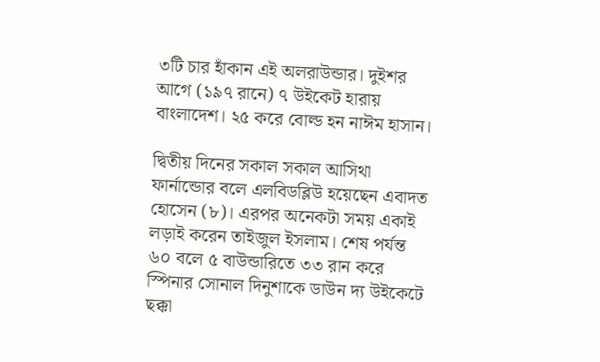৩টি চার হাঁকান এই অলরাউন্ডার। দুইশর আগে (১৯৭ রানে) ৭ উইকেট হারায় বাংলাদেশ। ২৫ করে বোল্ড হন নাঈম হাসান।

দ্বিতীয় দিনের সকাল সকাল আসিথা ফার্নান্ডোর বলে এলবিডব্লিউ হয়েছেন এবাদত হোসেন (৮)। এরপর অনেকটা সময় একাই লড়াই করেন তাইজুল ইসলাম। শেষ পর্যন্ত ৬০ বলে ৫ বাউন্ডারিতে ৩৩ রান করে স্পিনার সোনাল দিনুশাকে ডাউন দ্য উইকেটে ছক্কা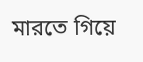মারতে গিয়ে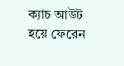ক্যাচ আউট হয়ে ফেরেন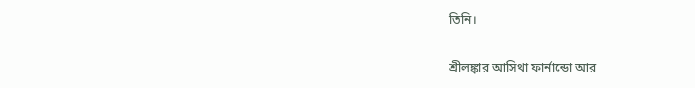তিনি।

শ্রীলঙ্কার আসিথা ফার্নান্ডো আর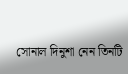সোনাল দিনুশা নেন তিনটি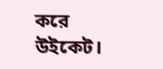করে উইকেট।